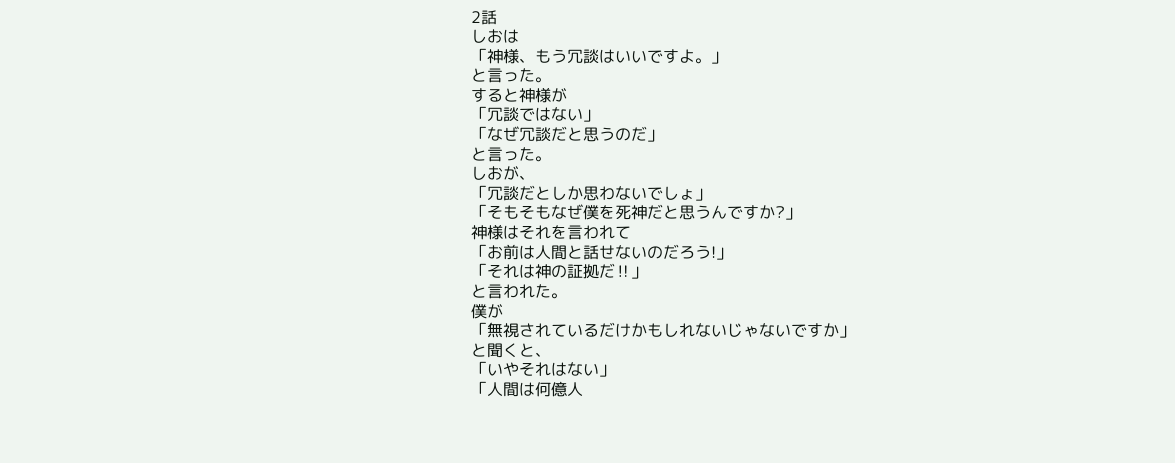2話
しおは
「神様、もう冗談はいいですよ。」
と言った。
すると神様が
「冗談ではない」
「なぜ冗談だと思うのだ」
と言った。
しおが、
「冗談だとしか思わないでしょ」
「そもそもなぜ僕を死神だと思うんですか?」
神様はそれを言われて
「お前は人間と話せないのだろう!」
「それは神の証拠だ‼」
と言われた。
僕が
「無視されているだけかもしれないじゃないですか」
と聞くと、
「いやそれはない」
「人間は何億人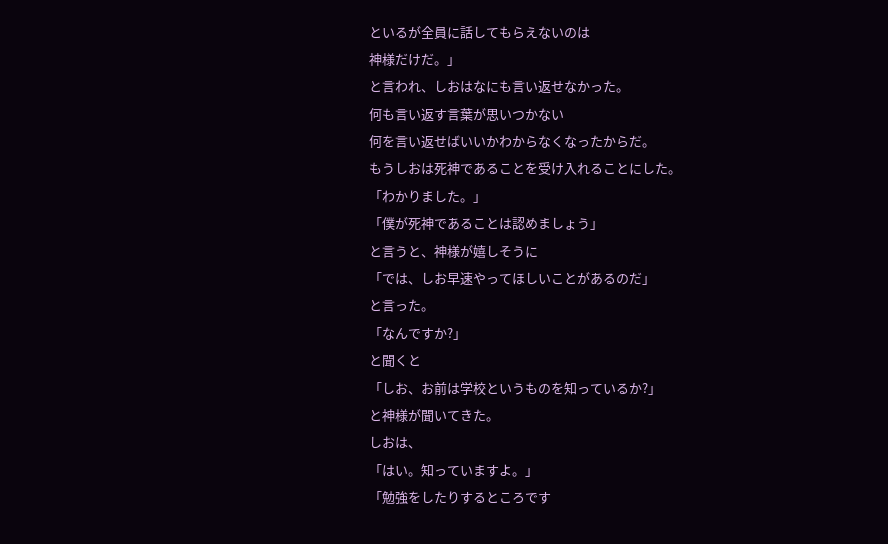といるが全員に話してもらえないのは
神様だけだ。」
と言われ、しおはなにも言い返せなかった。
何も言い返す言葉が思いつかない
何を言い返せばいいかわからなくなったからだ。
もうしおは死神であることを受け入れることにした。
「わかりました。」
「僕が死神であることは認めましょう」
と言うと、神様が嬉しそうに
「では、しお早速やってほしいことがあるのだ」
と言った。
「なんですか?」
と聞くと
「しお、お前は学校というものを知っているか?」
と神様が聞いてきた。
しおは、
「はい。知っていますよ。」
「勉強をしたりするところです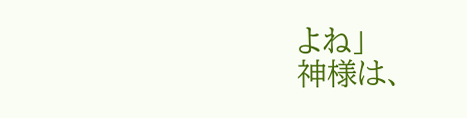よね」
神様は、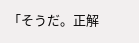「そうだ。正解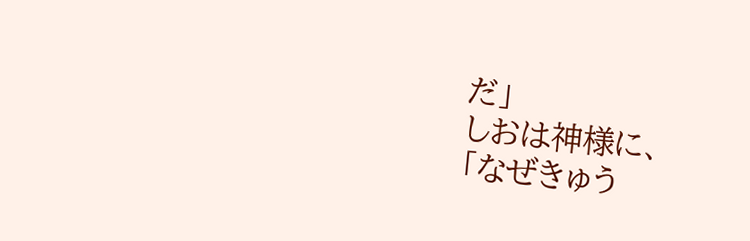だ」
しおは神様に、
「なぜきゅう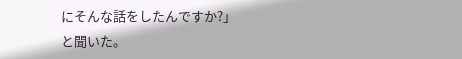にそんな話をしたんですか?」
と聞いた。